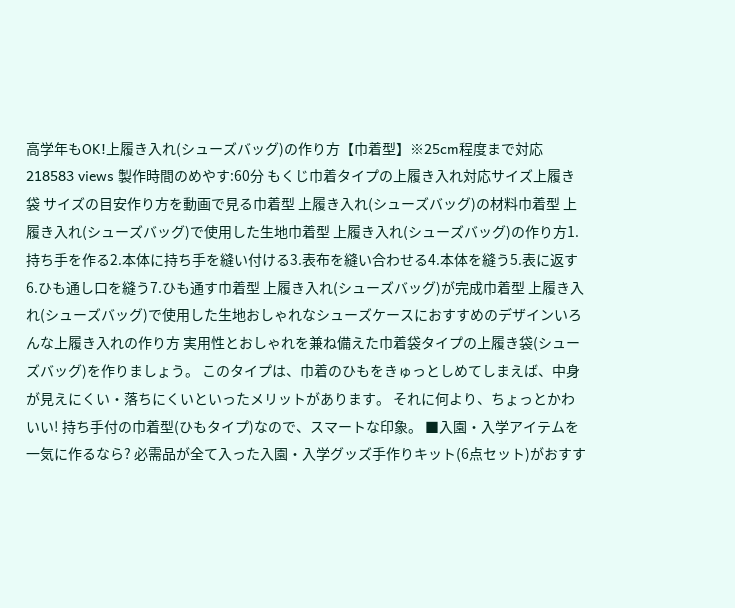高学年もOK!上履き入れ(シューズバッグ)の作り方【巾着型】※25cm程度まで対応 218583 views 製作時間のめやす:60分 もくじ巾着タイプの上履き入れ対応サイズ上履き袋 サイズの目安作り方を動画で見る巾着型 上履き入れ(シューズバッグ)の材料巾着型 上履き入れ(シューズバッグ)で使用した生地巾着型 上履き入れ(シューズバッグ)の作り方1.持ち手を作る2.本体に持ち手を縫い付ける3.表布を縫い合わせる4.本体を縫う5.表に返す6.ひも通し口を縫う7.ひも通す巾着型 上履き入れ(シューズバッグ)が完成巾着型 上履き入れ(シューズバッグ)で使用した生地おしゃれなシューズケースにおすすめのデザインいろんな上履き入れの作り方 実用性とおしゃれを兼ね備えた巾着袋タイプの上履き袋(シューズバッグ)を作りましょう。 このタイプは、巾着のひもをきゅっとしめてしまえば、中身が見えにくい・落ちにくいといったメリットがあります。 それに何より、ちょっとかわいい! 持ち手付の巾着型(ひもタイプ)なので、スマートな印象。 ■入園・入学アイテムを一気に作るなら? 必需品が全て入った入園・入学グッズ手作りキット(6点セット)がおすす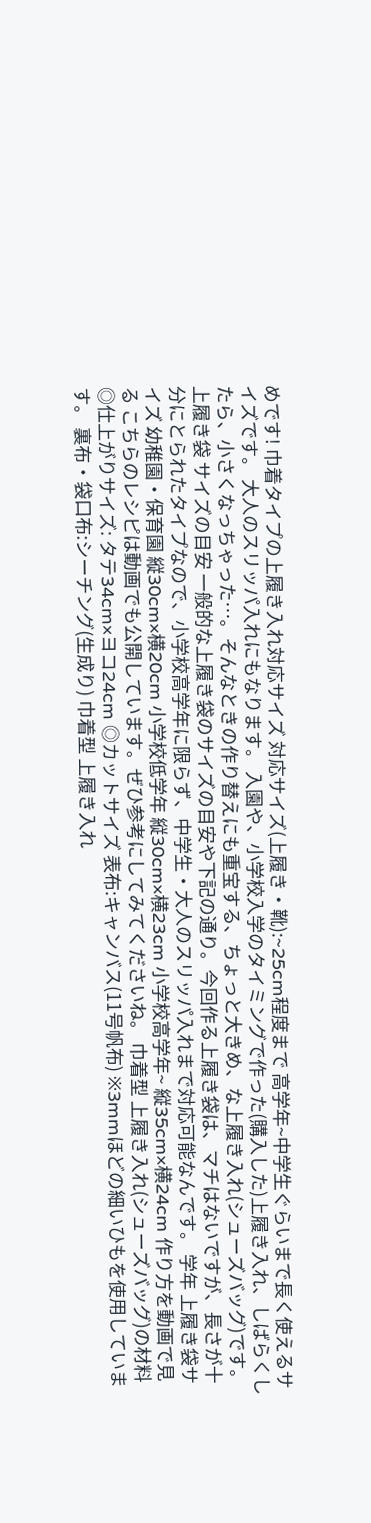めです! 巾着タイプの上履き入れ対応サイズ 対応サイズ(上履き・靴):~25cm程度まで 高学年~中学生ぐらいまで長く使えるサイズです。 大人のスリッパ入れにもなります。 入園や、小学校入学のタイミングで作った(購入した)上履き入れ、しばらくしたら、小さくなっちゃった…。そんなときの作り替えにも重宝する、ちょっと大きめ、な上履き入れ(シューズバッグ)です。 上履き袋 サイズの目安 一般的な上履き袋のサイズの目安や下記の通り。今回作る上履き袋は、マチはないですが、長さが十分にとられたタイプなので、小学校高学年に限らず、中学生・大人のスリッパ入れまで対応可能なんです。 学年 上履き袋サイズ 幼稚園・保育園 縦30cm×横20cm 小学校低学年 縦30cm×横23cm 小学校高学年~ 縦35cm×横24cm 作り方を動画で見る こちらのレシピは動画でも公開しています。ぜひ参考にしてみてくださいね。 巾着型 上履き入れ(シューズバッグ)の材料 ◎仕上がりサイズ: タテ34cm×ヨコ24cm ◎カットサイズ 表布:キャンバス(11号帆布) ※3mmほどの細いひもを使用しています。 裏布・袋口布:シーチング(生成り) 巾着型 上履き入れ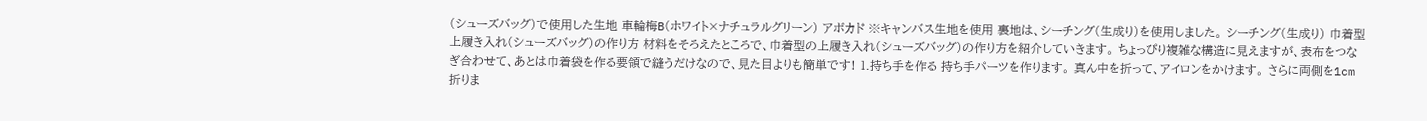(シューズバッグ)で使用した生地 車輪梅B(ホワイト×ナチュラルグリーン) アボカド ※キャンバス生地を使用 裏地は、シーチング(生成り)を使用しました。 シーチング(生成り) 巾着型 上履き入れ(シューズバッグ)の作り方 材料をそろえたところで、巾着型の上履き入れ(シューズバッグ)の作り方を紹介していきます。 ちょっぴり複雑な構造に見えますが、表布をつなぎ合わせて、あとは巾着袋を作る要領で縫うだけなので、見た目よりも簡単です! 1.持ち手を作る 持ち手パーツを作ります。 真ん中を折って、アイロンをかけます。 さらに両側を1cm折りま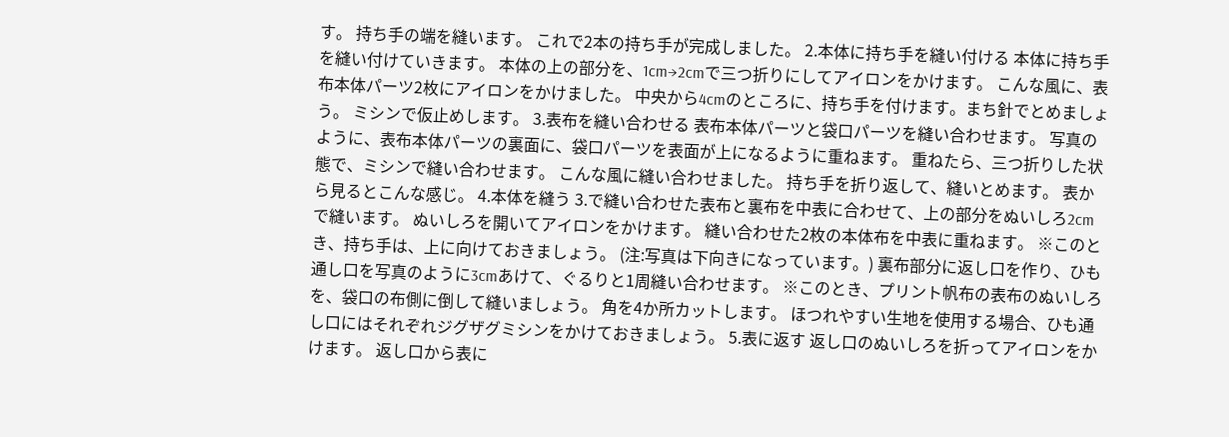す。 持ち手の端を縫います。 これで2本の持ち手が完成しました。 2.本体に持ち手を縫い付ける 本体に持ち手を縫い付けていきます。 本体の上の部分を、1cm→2cmで三つ折りにしてアイロンをかけます。 こんな風に、表布本体パーツ2枚にアイロンをかけました。 中央から4cmのところに、持ち手を付けます。まち針でとめましょう。 ミシンで仮止めします。 3.表布を縫い合わせる 表布本体パーツと袋口パーツを縫い合わせます。 写真のように、表布本体パーツの裏面に、袋口パーツを表面が上になるように重ねます。 重ねたら、三つ折りした状態で、ミシンで縫い合わせます。 こんな風に縫い合わせました。 持ち手を折り返して、縫いとめます。 表から見るとこんな感じ。 4.本体を縫う 3.で縫い合わせた表布と裏布を中表に合わせて、上の部分をぬいしろ2cmで縫います。 ぬいしろを開いてアイロンをかけます。 縫い合わせた2枚の本体布を中表に重ねます。 ※このとき、持ち手は、上に向けておきましょう。 (注:写真は下向きになっています。) 裏布部分に返し口を作り、ひも通し口を写真のように3cmあけて、ぐるりと1周縫い合わせます。 ※このとき、プリント帆布の表布のぬいしろを、袋口の布側に倒して縫いましょう。 角を4か所カットします。 ほつれやすい生地を使用する場合、ひも通し口にはそれぞれジグザグミシンをかけておきましょう。 5.表に返す 返し口のぬいしろを折ってアイロンをかけます。 返し口から表に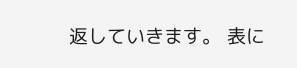返していきます。 表に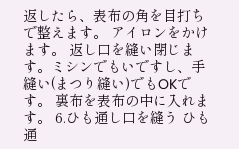返したら、表布の角を目打ちで整えます。 アイロンをかけます。 返し口を縫い閉じます。ミシンでもいですし、手縫い(まつり縫い)でもOKです。 裏布を表布の中に入れます。 6.ひも通し口を縫う ひも通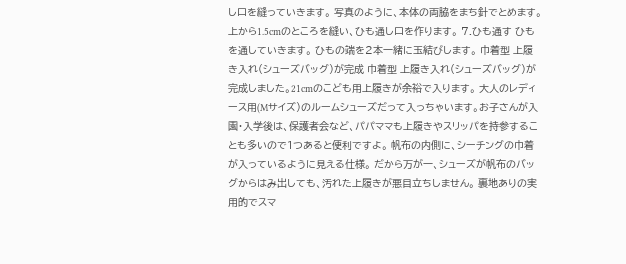し口を縫っていきます。 写真のように、本体の両脇をまち針でとめます。 上から1.5cmのところを縫い、ひも通し口を作ります。 7.ひも通す ひもを通していきます。 ひもの端を2本一緒に玉結びします。 巾着型 上履き入れ(シューズバッグ)が完成 巾着型 上履き入れ(シューズバッグ)が完成しました。21cmのこども用上履きが余裕で入ります。 大人のレディース用(Mサイズ)のルームシューズだって入っちゃいます。お子さんが入園・入学後は、保護者会など、パパママも上履きやスリッパを持参することも多いので1つあると便利ですよ。 帆布の内側に、シーチングの巾着が入っているように見える仕様。 だから万が一、シューズが帆布のバッグからはみ出しても、汚れた上履きが悪目立ちしません。 裏地ありの実用的でスマ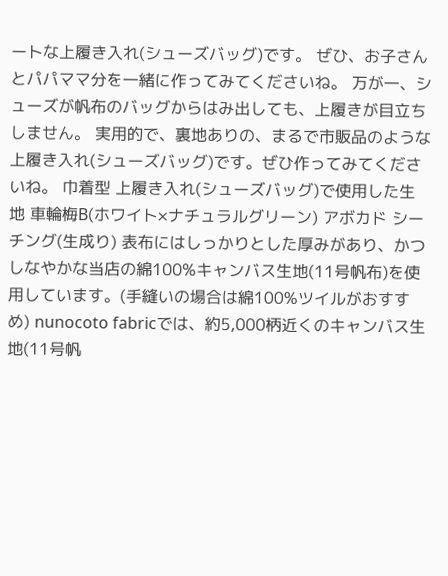ートな上履き入れ(シューズバッグ)です。 ぜひ、お子さんとパパママ分を一緒に作ってみてくださいね。 万が一、シューズが帆布のバッグからはみ出しても、上履きが目立ちしません。 実用的で、裏地ありの、まるで市販品のような上履き入れ(シューズバッグ)です。ぜひ作ってみてくださいね。 巾着型 上履き入れ(シューズバッグ)で使用した生地 車輪梅B(ホワイト×ナチュラルグリーン) アボカド シーチング(生成り) 表布にはしっかりとした厚みがあり、かつしなやかな当店の綿100%キャンバス生地(11号帆布)を使用しています。(手縫いの場合は綿100%ツイルがおすすめ) nunocoto fabricでは、約5,000柄近くのキャンバス生地(11号帆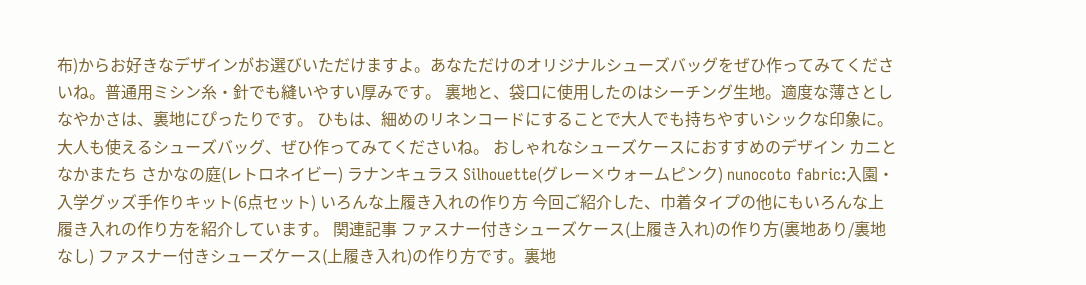布)からお好きなデザインがお選びいただけますよ。あなただけのオリジナルシューズバッグをぜひ作ってみてくださいね。普通用ミシン糸・針でも縫いやすい厚みです。 裏地と、袋口に使用したのはシーチング生地。適度な薄さとしなやかさは、裏地にぴったりです。 ひもは、細めのリネンコードにすることで大人でも持ちやすいシックな印象に。 大人も使えるシューズバッグ、ぜひ作ってみてくださいね。 おしゃれなシューズケースにおすすめのデザイン カニとなかまたち さかなの庭(レトロネイビー) ラナンキュラス Silhouette(グレー×ウォームピンク) nunocoto fabric:入園・入学グッズ手作りキット(6点セット) いろんな上履き入れの作り方 今回ご紹介した、巾着タイプの他にもいろんな上履き入れの作り方を紹介しています。 関連記事 ファスナー付きシューズケース(上履き入れ)の作り方(裏地あり/裏地なし) ファスナー付きシューズケース(上履き入れ)の作り方です。裏地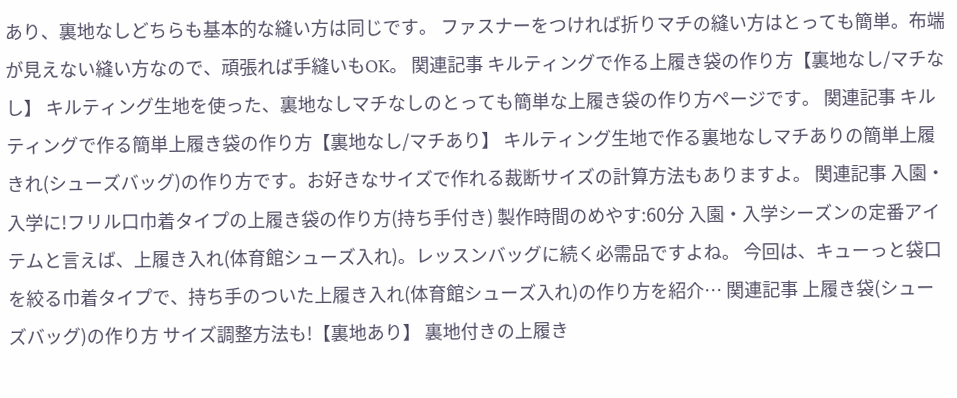あり、裏地なしどちらも基本的な縫い方は同じです。 ファスナーをつければ折りマチの縫い方はとっても簡単。布端が見えない縫い方なので、頑張れば手縫いもOK。 関連記事 キルティングで作る上履き袋の作り方【裏地なし/マチなし】 キルティング生地を使った、裏地なしマチなしのとっても簡単な上履き袋の作り方ページです。 関連記事 キルティングで作る簡単上履き袋の作り方【裏地なし/マチあり】 キルティング生地で作る裏地なしマチありの簡単上履きれ(シューズバッグ)の作り方です。お好きなサイズで作れる裁断サイズの計算方法もありますよ。 関連記事 入園・入学に!フリル口巾着タイプの上履き袋の作り方(持ち手付き) 製作時間のめやす:60分 入園・入学シーズンの定番アイテムと言えば、上履き入れ(体育館シューズ入れ)。レッスンバッグに続く必需品ですよね。 今回は、キューっと袋口を絞る巾着タイプで、持ち手のついた上履き入れ(体育館シューズ入れ)の作り方を紹介… 関連記事 上履き袋(シューズバッグ)の作り方 サイズ調整方法も!【裏地あり】 裏地付きの上履き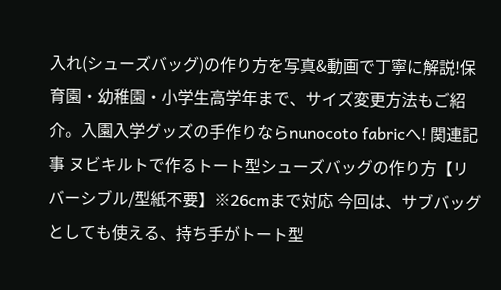入れ(シューズバッグ)の作り方を写真&動画で丁寧に解説!保育園・幼稚園・小学生高学年まで、サイズ変更方法もご紹介。入園入学グッズの手作りならnunocoto fabricへ! 関連記事 ヌビキルトで作るトート型シューズバッグの作り方【リバーシブル/型紙不要】※26cmまで対応 今回は、サブバッグとしても使える、持ち手がトート型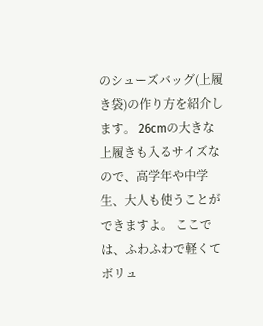のシューズバッグ(上履き袋)の作り方を紹介します。 26cmの大きな上履きも入るサイズなので、高学年や中学生、大人も使うことができますよ。 ここでは、ふわふわで軽くてボリュ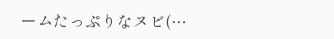ームたっぷりなヌビ(…